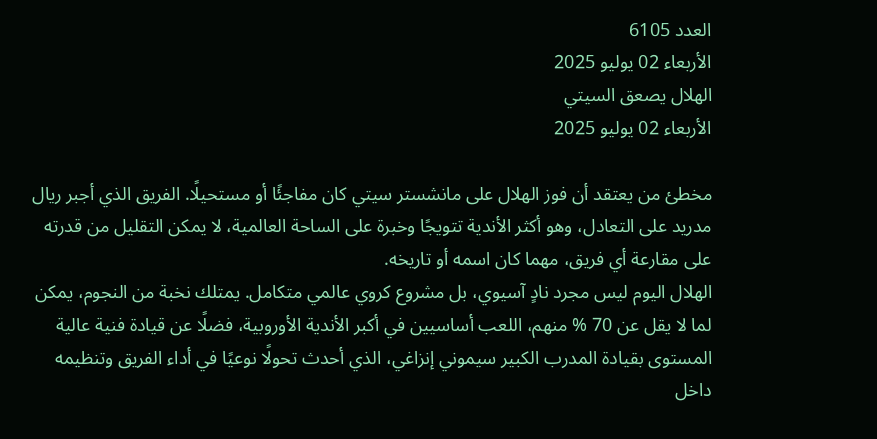العدد 6105
الأربعاء 02 يوليو 2025
الهلال يصعق السيتي
الأربعاء 02 يوليو 2025

مخطئ من يعتقد أن فوز الهلال على مانشستر سيتي كان مفاجئًا أو مستحيلًا. الفريق الذي أجبر ريال مدريد على التعادل، وهو أكثر الأندية تتويجًا وخبرة على الساحة العالمية، لا يمكن التقليل من قدرته على مقارعة أي فريق، مهما كان اسمه أو تاريخه.
الهلال اليوم ليس مجرد نادٍ آسيوي، بل مشروع كروي عالمي متكامل. يمتلك نخبة من النجوم، يمكن لما لا يقل عن 70 % منهم، اللعب أساسيين في أكبر الأندية الأوروبية، فضلًا عن قيادة فنية عالية المستوى بقيادة المدرب الكبير سيموني إنزاغي، الذي أحدث تحولًا نوعيًا في أداء الفريق وتنظيمه داخل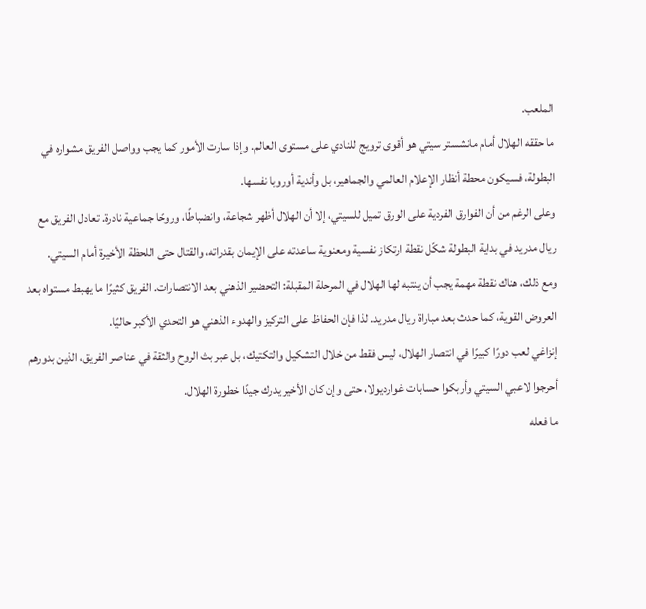الملعب.
ما حققه الهلال أمام مانشستر سيتي هو أقوى ترويج للنادي على مستوى العالم. وإذا سارت الأمور كما يجب وواصل الفريق مشواره في البطولة، فسيكون محطة أنظار الإعلام العالمي والجماهير، بل وأندية أوروبا نفسها.
وعلى الرغم من أن الفوارق الفردية على الورق تميل للسيتي، إلا أن الهلال أظهر شجاعة، وانضباطًا، وروحًا جماعية نادرة. تعادل الفريق مع ريال مدريد في بداية البطولة شكّل نقطة ارتكاز نفسية ومعنوية ساعدته على الإيمان بقدراته، والقتال حتى اللحظة الأخيرة أمام السيتي.
ومع ذلك، هناك نقطة مهمة يجب أن ينتبه لها الهلال في المرحلة المقبلة: التحضير الذهني بعد الانتصارات. الفريق كثيرًا ما يهبط مستواه بعد العروض القوية، كما حدث بعد مباراة ريال مدريد. لذا فإن الحفاظ على التركيز والهدوء الذهني هو التحدي الأكبر حاليًا.
إنزاغي لعب دورًا كبيرًا في انتصار الهلال، ليس فقط من خلال التشكيل والتكتيك، بل عبر بث الروح والثقة في عناصر الفريق، الذين بدورهم أحرجوا لاعبي السيتي وأربكوا حسابات غوارديولا، حتى وإن كان الأخير يدرك جيدًا خطورة الهلال.
ما فعله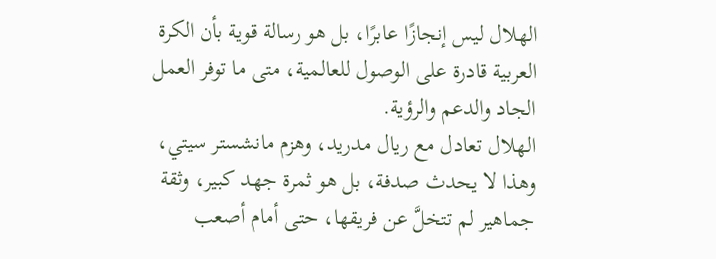الهلال ليس إنجازًا عابرًا، بل هو رسالة قوية بأن الكرة العربية قادرة على الوصول للعالمية، متى ما توفر العمل الجاد والدعم والرؤية.
الهلال تعادل مع ريال مدريد، وهزم مانشستر سيتي، وهذا لا يحدث صدفة، بل هو ثمرة جهد كبير، وثقة جماهير لم تتخلَّ عن فريقها، حتى أمام أصعب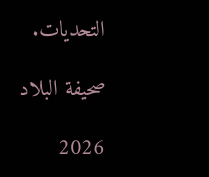التحديات.

صحيفة البلاد

2026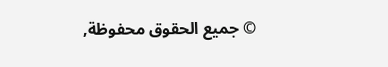© جميع الحقوق محفوظة,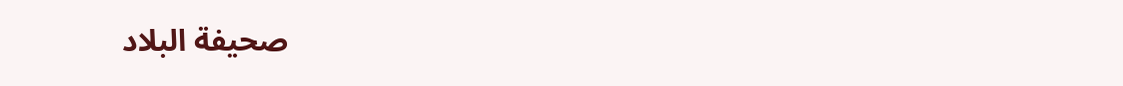صحيفة البلاد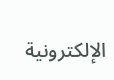الإلكترونية